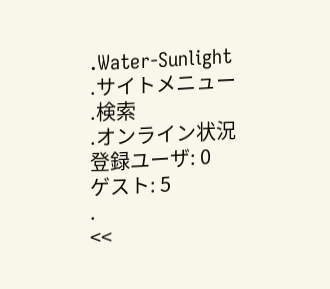.Water-Sunlight
.サイトメニュー
.検索
.オンライン状況
登録ユーザ: 0
ゲスト: 5
.
<<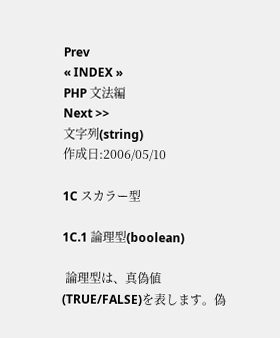Prev
« INDEX »
PHP 文法編
Next >>
文字列(string)
作成日:2006/05/10

1C スカラー型

1C.1 論理型(boolean)

 論理型は、真偽値(TRUE/FALSE)を表します。偽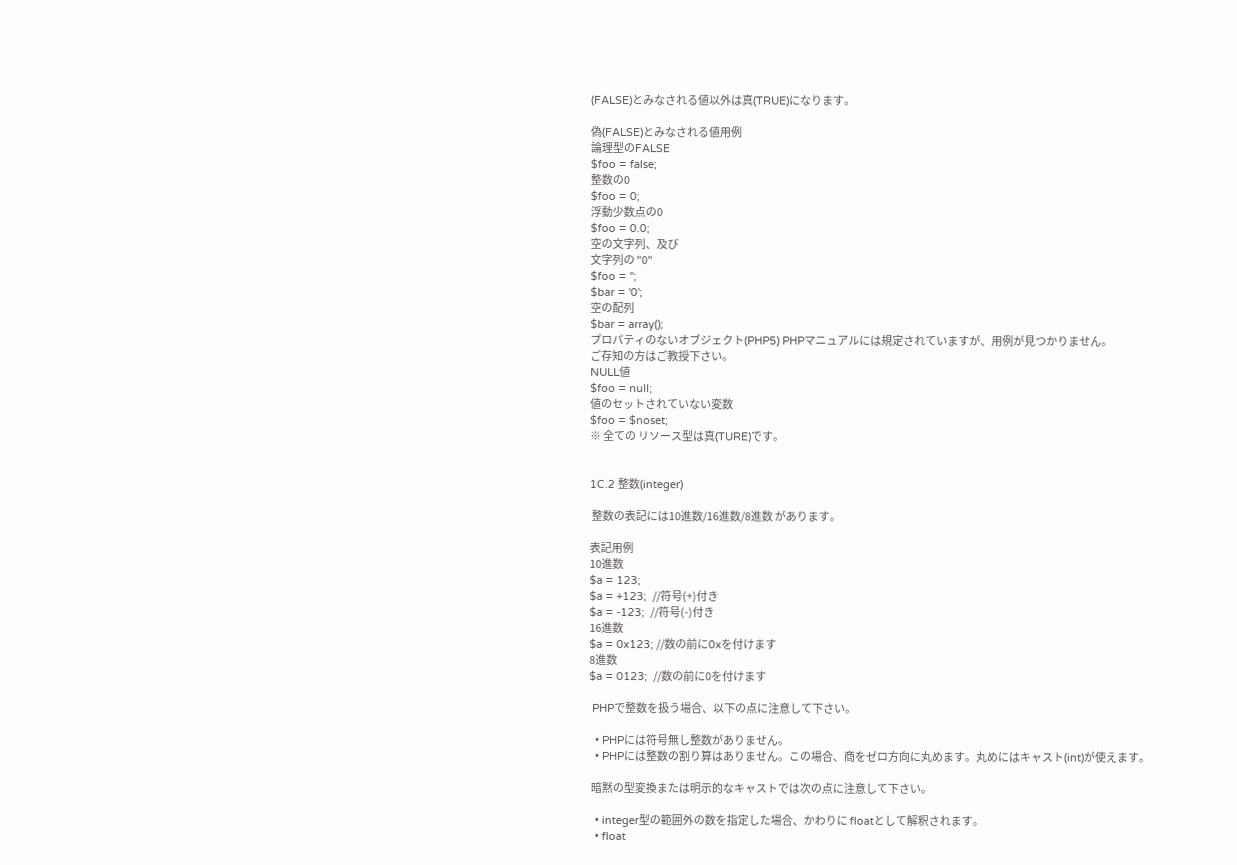(FALSE)とみなされる値以外は真(TRUE)になります。

偽(FALSE)とみなされる値用例
論理型のFALSE
$foo = false;
整数の0
$foo = 0;
浮動少数点の0
$foo = 0.0;
空の文字列、及び
文字列の "0"
$foo = '';
$bar = '0';
空の配列
$bar = array();
プロパティのないオブジェクト(PHP5) PHPマニュアルには規定されていますが、用例が見つかりません。
ご存知の方はご教授下さい。
NULL値
$foo = null;
値のセットされていない変数
$foo = $noset;
※ 全ての リソース型は真(TURE)です。


1C.2 整数(integer)

 整数の表記には10進数/16進数/8進数 があります。

表記用例
10進数
$a = 123;
$a = +123;  //符号(+)付き
$a = -123;  //符号(-)付き
16進数
$a = 0x123; //数の前に0xを付けます
8進数
$a = 0123;  //数の前に0を付けます

 PHPで整数を扱う場合、以下の点に注意して下さい。

  • PHPには符号無し整数がありません。
  • PHPには整数の割り算はありません。この場合、商をゼロ方向に丸めます。丸めにはキャスト(int)が使えます。

 暗黙の型変換または明示的なキャストでは次の点に注意して下さい。

  • integer型の範囲外の数を指定した場合、かわりに floatとして解釈されます。
  • float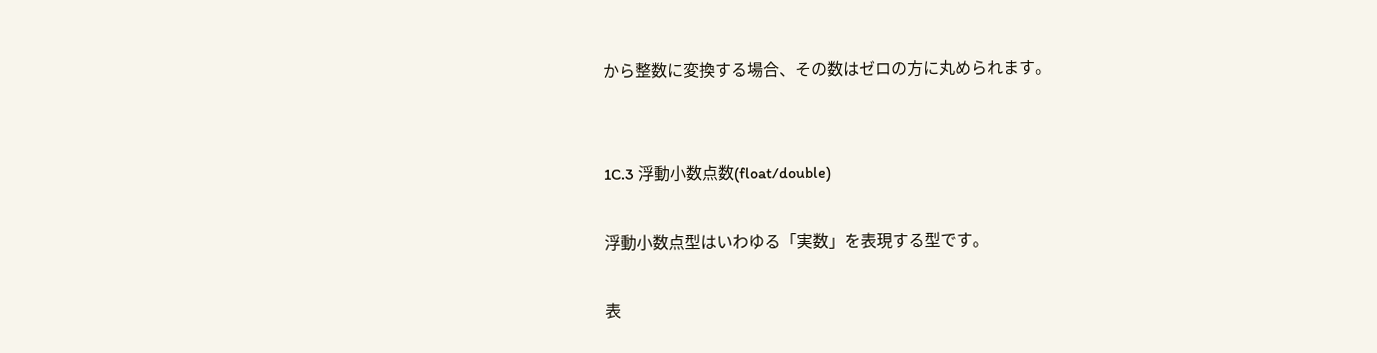から整数に変換する場合、その数はゼロの方に丸められます。


1C.3 浮動小数点数(float/double)

浮動小数点型はいわゆる「実数」を表現する型です。

表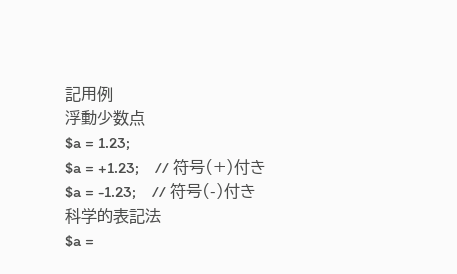記用例
浮動少数点
$a = 1.23;
$a = +1.23;    // 符号(+)付き
$a = -1.23;    // 符号(-)付き
科学的表記法
$a =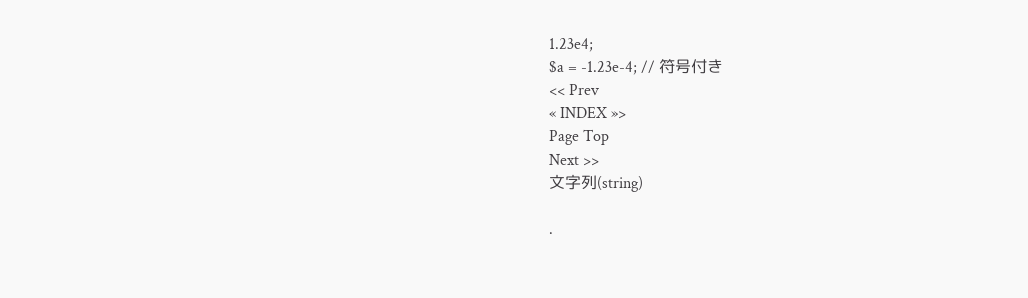1.23e4;
$a = -1.23e-4; // 符号付き
<< Prev
« INDEX »>
Page Top
Next >>
文字列(string)

.